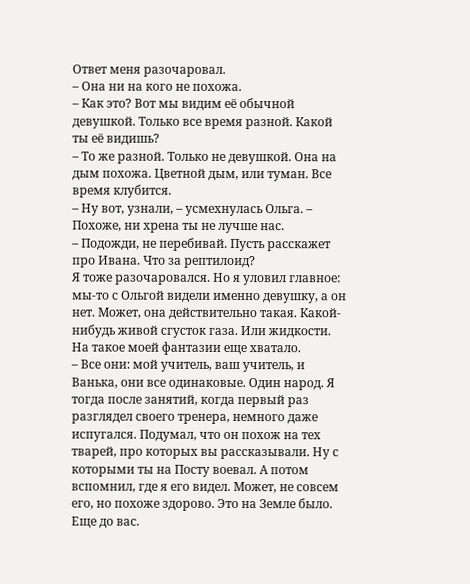Ответ меня разочаровал.
– Она ни на кого не похожа.
– Как это? Вот мы видим её обычной девушкой. Только все время разной. Какой ты её видишь?
– То же разной. Только не девушкой. Она на дым похожа. Цветной дым, или туман. Все время клубится.
– Ну вот, узнали, – усмехнулась Ольга. – Похоже, ни хрена ты не лучше нас.
– Подожди, не перебивай. Пусть расскажет про Ивана. Что за рептилоид?
Я тоже разочаровался. Но я уловил главное: мы-то с Ольгой видели именно девушку, а он нет. Может, она действительно такая. Какой-нибудь живой сгусток газа. Или жидкости. На такое моей фантазии еще хватало.
– Все они: мой учитель, ваш учитель, и Ванька, они все одинаковые. Один народ. Я тогда после занятий, когда первый раз разглядел своего тренера, немного даже испугался. Подумал, что он похож на тех тварей, про которых вы рассказывали. Ну с которыми ты на Посту воевал. А потом вспомнил, где я его видел. Может, не совсем его, но похоже здорово. Это на Земле было. Еще до вас.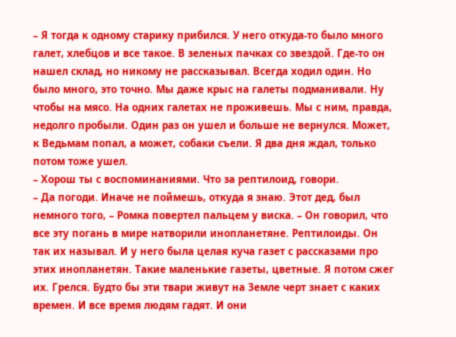– Я тогда к одному старику прибился. У него откуда-то было много галет, хлебцов и все такое. В зеленых пачках со звездой. Где-то он нашел склад, но никому не рассказывал. Всегда ходил один. Но было много, это точно. Мы даже крыс на галеты подманивали. Ну чтобы на мясо. На одних галетах не проживешь. Мы с ним, правда, недолго пробыли. Один раз он ушел и больше не вернулся. Может, к Ведьмам попал, а может, собаки съели. Я два дня ждал, только потом тоже ушел.
– Хорош ты с воспоминаниями. Что за рептилоид, говори.
– Да погоди. Иначе не поймешь, откуда я знаю. Этот дед, был немного того, – Ромка повертел пальцем у виска. – Он говорил, что все эту погань в мире натворили инопланетяне. Рептилоиды. Он так их называл. И у него была целая куча газет с рассказами про этих инопланетян. Такие маленькие газеты, цветные. Я потом сжег их. Грелся. Будто бы эти твари живут на Земле черт знает с каких времен. И все время людям гадят. И они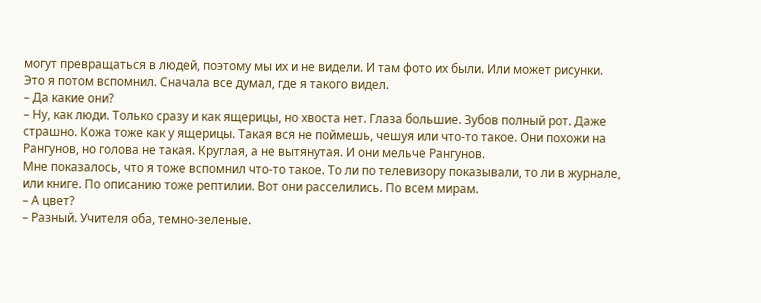могут превращаться в людей, поэтому мы их и не видели. И там фото их были. Или может рисунки. Это я потом вспомнил. Сначала все думал, где я такого видел.
– Да какие они?
– Ну, как люди. Только сразу и как ящерицы, но хвоста нет. Глаза большие. Зубов полный рот. Даже страшно. Кожа тоже как у ящерицы. Такая вся не поймешь, чешуя или что-то такое. Они похожи на Рангунов, но голова не такая. Круглая, а не вытянутая. И они мельче Рангунов.
Мне показалось, что я тоже вспомнил что-то такое. То ли по телевизору показывали, то ли в журнале, или книге. По описанию тоже рептилии. Вот они расселились. По всем мирам.
– А цвет?
– Разный. Учителя оба, темно-зеленые.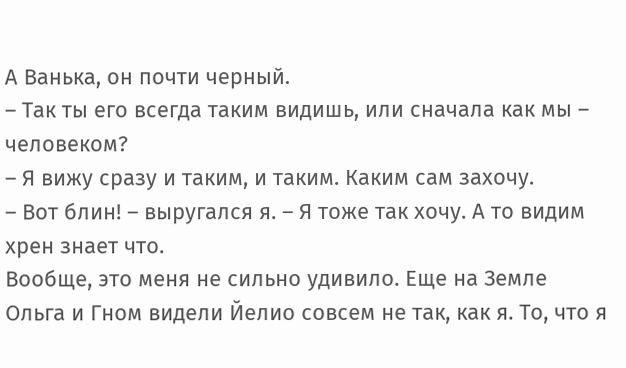А Ванька, он почти черный.
– Так ты его всегда таким видишь, или сначала как мы – человеком?
– Я вижу сразу и таким, и таким. Каким сам захочу.
– Вот блин! – выругался я. – Я тоже так хочу. А то видим хрен знает что.
Вообще, это меня не сильно удивило. Еще на Земле Ольга и Гном видели Йелио совсем не так, как я. То, что я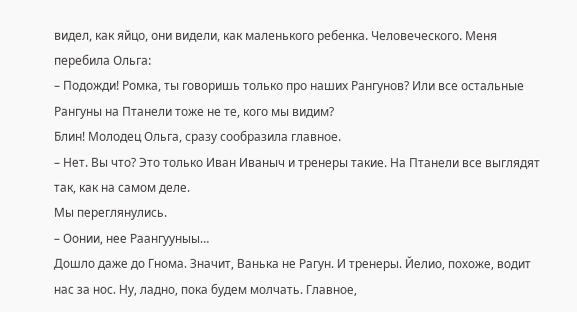видел, как яйцо, они видели, как маленького ребенка. Человеческого. Меня перебила Ольга:
– Подожди! Ромка, ты говоришь только про наших Рангунов? Или все остальные Рангуны на Птанели тоже не те, кого мы видим?
Блин! Молодец Ольга, сразу сообразила главное.
– Нет. Вы что? Это только Иван Иваныч и тренеры такие. На Птанели все выглядят так, как на самом деле.
Мы переглянулись.
– Оонии, нее Раангууныы…
Дошло даже до Гнома. Значит, Ванька не Рагун. И тренеры. Йелио, похоже, водит нас за нос. Ну, ладно, пока будем молчать. Главное,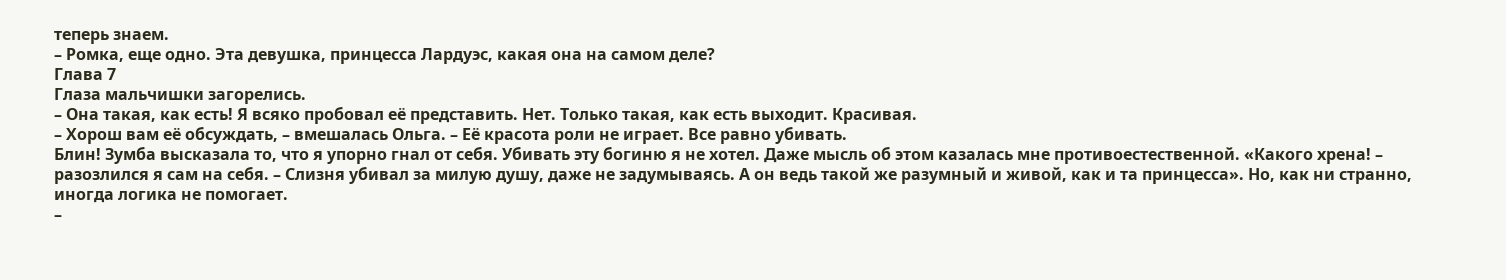теперь знаем.
– Ромка, еще одно. Эта девушка, принцесса Лардуэс, какая она на самом деле?
Глава 7
Глаза мальчишки загорелись.
– Она такая, как есть! Я всяко пробовал её представить. Нет. Только такая, как есть выходит. Красивая.
– Хорош вам её обсуждать, – вмешалась Ольга. – Её красота роли не играет. Все равно убивать.
Блин! Зумба высказала то, что я упорно гнал от себя. Убивать эту богиню я не хотел. Даже мысль об этом казалась мне противоестественной. «Какого хрена! – разозлился я сам на себя. – Слизня убивал за милую душу, даже не задумываясь. А он ведь такой же разумный и живой, как и та принцесса». Но, как ни странно, иногда логика не помогает.
–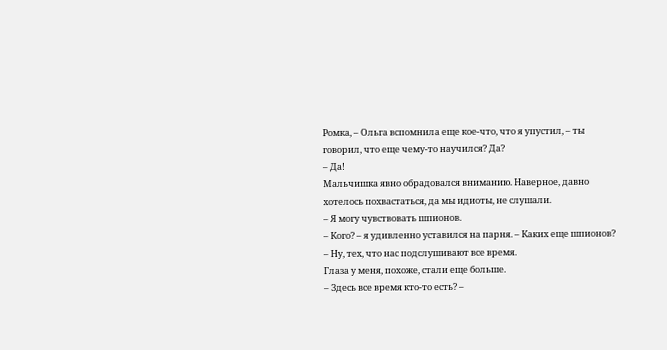Ромка, – Ольга вспомнила еще кое-что, что я упустил, – ты говорил, что еще чему-то научился? Да?
– Да!
Мальчишка явно обрадовался вниманию. Наверное, давно хотелось похвастаться, да мы идиоты, не слушали.
– Я могу чувствовать шпионов.
– Кого? – я удивленно уставился на парня. – Каких еще шпионов?
– Ну, тех, что нас подслушивают все время.
Глаза у меня, похоже, стали еще больше.
– Здесь все время кто-то есть? –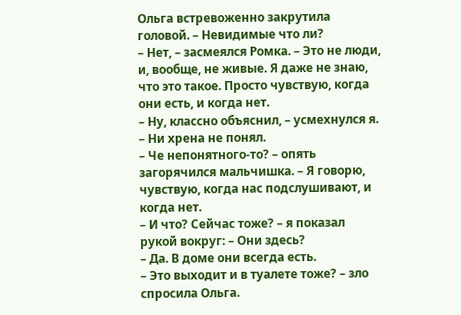Ольга встревоженно закрутила головой. – Невидимые что ли?
– Нет, – засмеялся Ромка. – Это не люди, и, вообще, не живые. Я даже не знаю, что это такое. Просто чувствую, когда они есть, и когда нет.
– Ну, классно объяснил, – усмехнулся я. – Ни хрена не понял.
– Че непонятного-то? – опять загорячился мальчишка. – Я говорю, чувствую, когда нас подслушивают, и когда нет.
– И что? Сейчас тоже? – я показал рукой вокруг: – Они здесь?
– Да. В доме они всегда есть.
– Это выходит и в туалете тоже? – зло спросила Ольга.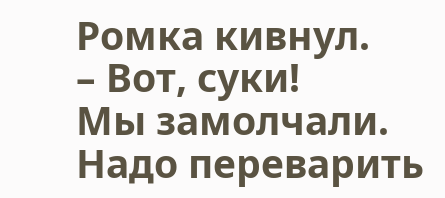Ромка кивнул.
– Вот, суки!
Мы замолчали. Надо переварить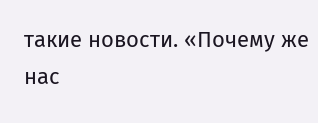такие новости. «Почему же нас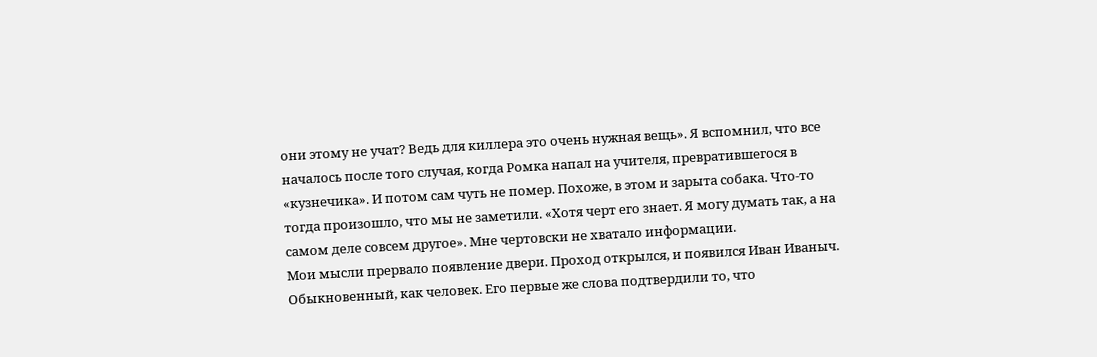они этому не учат? Ведь для киллера это очень нужная вещь». Я вспомнил, что все началось после того случая, когда Ромка напал на учителя, превратившегося в «кузнечика». И потом сам чуть не помер. Похоже, в этом и зарыта собака. Что-то тогда произошло, что мы не заметили. «Хотя черт его знает. Я могу думать так, а на самом деле совсем другое». Мне чертовски не хватало информации.
Мои мысли прервало появление двери. Проход открылся, и появился Иван Иваныч. Обыкновенный, как человек. Его первые же слова подтвердили то, что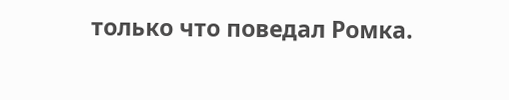только что поведал Ромка.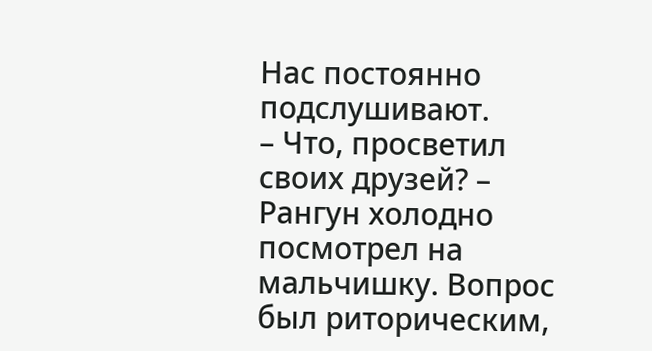Нас постоянно подслушивают.
– Что, просветил своих друзей? – Рангун холодно посмотрел на мальчишку. Вопрос был риторическим,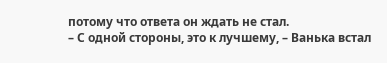потому что ответа он ждать не стал.
– С одной стороны, это к лучшему, – Ванька встал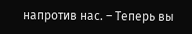напротив нас. – Теперь вы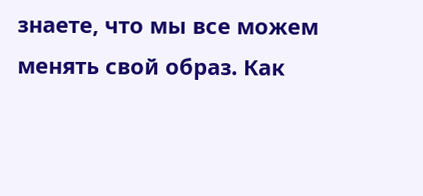знаете, что мы все можем менять свой образ. Как